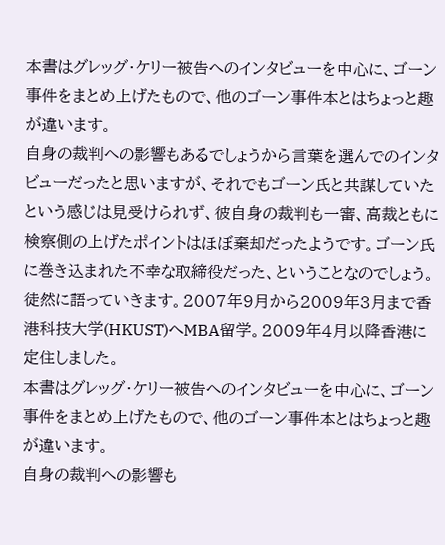本書はグレッグ・ケリー被告へのインタビューを中心に、ゴーン事件をまとめ上げたもので、他のゴーン事件本とはちょっと趣が違います。
自身の裁判への影響もあるでしょうから言葉を選んでのインタビューだったと思いますが、それでもゴーン氏と共謀していたという感じは見受けられず、彼自身の裁判も一審、高裁ともに検察側の上げたポイントはほぼ棄却だったようです。ゴーン氏に巻き込まれた不幸な取締役だった、ということなのでしょう。
徒然に語っていきます。2007年9月から2009年3月まで香港科技大学(HKUST)へMBA留学。2009年4月以降香港に定住しました。
本書はグレッグ・ケリー被告へのインタビューを中心に、ゴーン事件をまとめ上げたもので、他のゴーン事件本とはちょっと趣が違います。
自身の裁判への影響も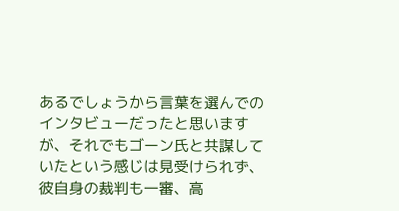あるでしょうから言葉を選んでのインタビューだったと思いますが、それでもゴーン氏と共謀していたという感じは見受けられず、彼自身の裁判も一審、高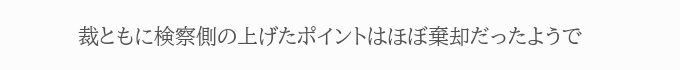裁ともに検察側の上げたポイントはほぼ棄却だったようで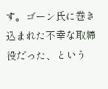す。ゴーン氏に巻き込まれた不幸な取締役だった、という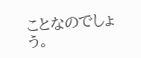ことなのでしょう。